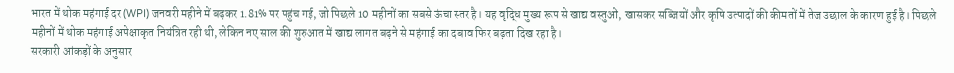भारत में थोक महंगाई दर (WPI) जनवरी महीने में बढ़कर 1.81% पर पहुंच गई, जो पिछले 10 महीनों का सबसे ऊंचा स्तर है। यह वृद्धि मुख्य रूप से खाद्य वस्तुओं, खासकर सब्जियों और कृषि उत्पादों की कीमतों में तेज उछाल के कारण हुई है। पिछले महीनों में थोक महंगाई अपेक्षाकृत नियंत्रित रही थी, लेकिन नए साल की शुरुआत में खाद्य लागत बढ़ने से महंगाई का दबाव फिर बढ़ता दिख रहा है।
सरकारी आंकड़ों के अनुसार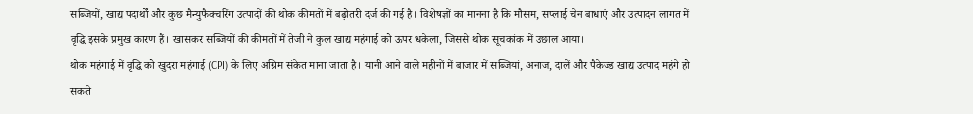सब्जियों, खाद्य पदार्थों और कुछ मैन्युफैक्चरिंग उत्पादों की थोक कीमतों में बढ़ोतरी दर्ज की गई है। विशेषज्ञों का मानना है कि मौसम, सप्लाई चेन बाधाएं और उत्पादन लागत में वृद्धि इसके प्रमुख कारण हैं। खासकर सब्जियों की कीमतों में तेजी ने कुल खाद्य महंगाई को ऊपर धकेला, जिससे थोक सूचकांक में उछाल आया।
थोक महंगाई में वृद्धि को खुदरा महंगाई (CPI) के लिए अग्रिम संकेत माना जाता है। यानी आने वाले महीनों में बाजार में सब्जियां, अनाज, दालें और पैकेज्ड खाद्य उत्पाद महंगे हो सकते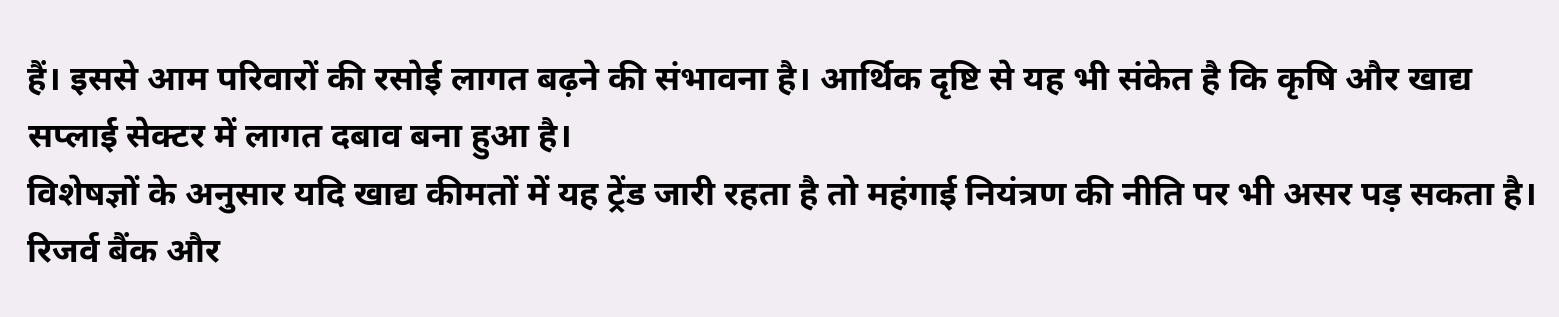हैं। इससे आम परिवारों की रसोई लागत बढ़ने की संभावना है। आर्थिक दृष्टि से यह भी संकेत है कि कृषि और खाद्य सप्लाई सेक्टर में लागत दबाव बना हुआ है।
विशेषज्ञों के अनुसार यदि खाद्य कीमतों में यह ट्रेंड जारी रहता है तो महंगाई नियंत्रण की नीति पर भी असर पड़ सकता है। रिजर्व बैंक और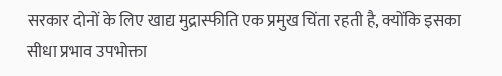सरकार दोनों के लिए खाद्य मुद्रास्फीति एक प्रमुख चिंता रहती है, क्योंकि इसका सीधा प्रभाव उपभोक्ता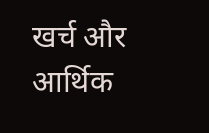खर्च और आर्थिक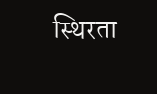स्थिरता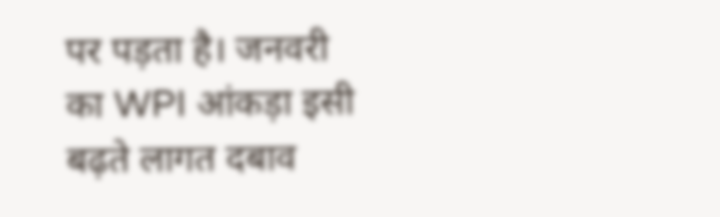पर पड़ता है। जनवरी का WPI आंकड़ा इसी बढ़ते लागत दबाव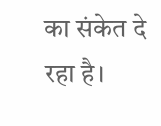का संकेत दे रहा है।